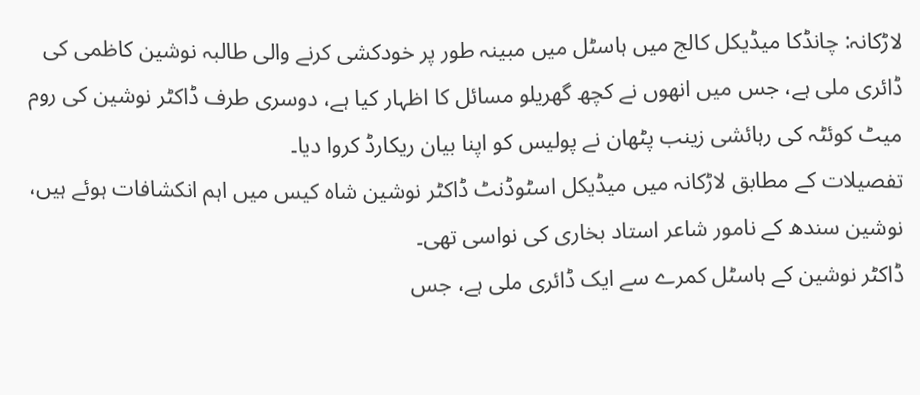لاڑکانہ: چانڈکا میڈیکل کالج میں ہاسٹل میں مبینہ طور پر خودکشی کرنے والی طالبہ نوشین کاظمی کی ڈائری ملی ہے، جس میں انھوں نے کچھ گھریلو مسائل کا اظہار کیا ہے، دوسری طرف ڈاکٹر نوشین کی روم میٹ کوئٹہ کی رہائشی زینب پٹھان نے پولیس کو اپنا بیان ریکارڈ کروا دیا۔
تفصیلات کے مطابق لاڑکانہ میں میڈیکل اسٹوڈنٹ ڈاکٹر نوشین شاہ کیس میں اہم انکشافات ہوئے ہیں، نوشین سندھ کے نامور شاعر استاد بخاری کی نواسی تھی۔
ڈاکٹر نوشین کے ہاسٹل کمرے سے ایک ڈائری ملی ہے، جس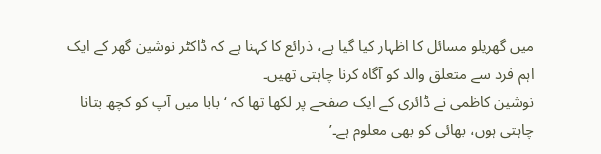میں گھریلو مسائل کا اظہار کیا گیا ہے، ذرائع کا کہنا ہے کہ ڈاکٹر نوشین گھر کے ایک اہم فرد سے متعلق والد کو آگاہ کرنا چاہتی تھیں۔
نوشین کاظمی نے ڈائری کے ایک صفحے پر لکھا تھا کہ ‘بابا میں آپ کو کچھ بتانا چاہتی ہوں، بھائی کو بھی معلوم ہے۔’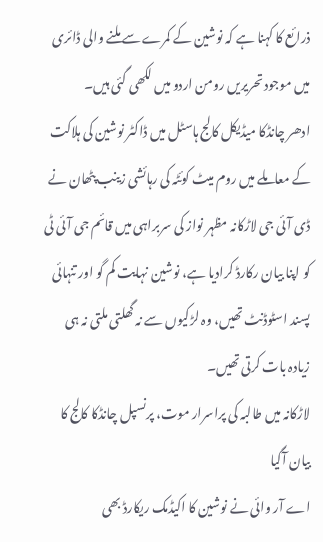ذرائع کا کہنا ہے کہ نوشین کے کمرے سے ملنے والی ڈائری میں موجود تحریریں رومن اردو میں لکھی گئی ہیں۔
ادھر چانڈکا میڈیکل کالج ہاسٹل میں ڈاکٹر نوشین کی ہلاکت کے معاملے میں روم میٹ کوئٹہ کی رہائشی زینب پٹھان نے ڈی آئی جی لاڑکانہ مظہر نواز کی سربراہی میں قائم جی آئی ٹی کو اپنا بیان رکارڈ کرادیا ہے، نوشین نہایت کم گو اور تنہائی پسند اسٹوڈنٹ تھیں، وہ لڑکیوں سے نہ گھلتی ملتی نہ ہی زیادہ بات کرتی تھیں۔
لاڑکانہ میں طالبہ کی پراسرار موت، پرنسپل چانڈکا کالج کا بیان آگیا
اے آر وائی نے نوشین کا اکیڈمک ریکارڈ بھی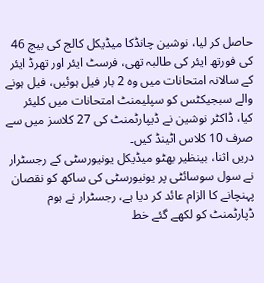حاصل کر لیا، نوشین چانڈکا میڈیکل کالج کی بیچ 46 کی فورتھ ایئر کی طالبہ تھی، فرسٹ ایئر اور تھرڈ ایئر کے سالانہ امتحانات میں وہ 2 بار فیل ہوئیں، فیل ہونے والے سبجیکٹس کو سپلیمنٹ امتحانات میں کلیئر کیا، ڈاکٹر نوشین نے ڈیپارٹمنٹ کی 27 کلاسز میں سے صرف 10 کلاس اٹینڈ کیں۔
دریں اثنا، بینظیر بھٹو میڈیکل یونیورسٹی کے رجسٹرار نے سول سوسائٹی پر یونیورسٹی کی ساکھ کو نقصان پہنچانے کا الزام عائد کر دیا ہے، رجسٹرار نے ہوم ڈپارٹمنٹ کو لکھے گئے خط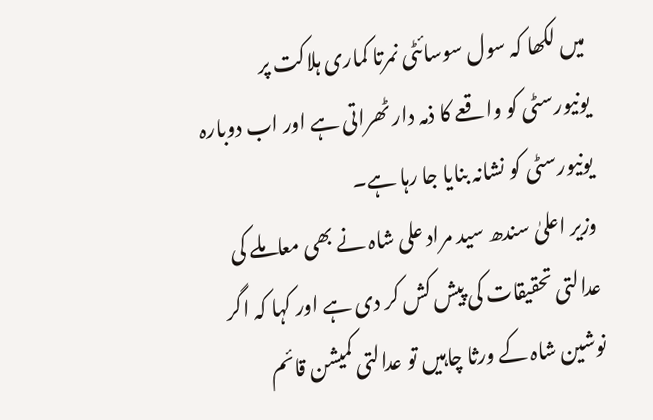میں لکھا کہ سول سوسائٹی نمرتا کماری ہلاکت پر یونیورسٹی کو واقعے کا ذمہ دار ٹھراتی ہے اور اب دوبارہ یونیورسٹی کو نشانہ بنایا جا رہا ہے۔
وزیر اعلیٰ سندھ سید مراد علی شاہ نے بھی معاملے کی عدالتی تحقیقات کی پیش کش کر دی ہے اور کہا کہ اگر نوشین شاہ کے ورثا چاہیں تو عدالتی کمیشن قائم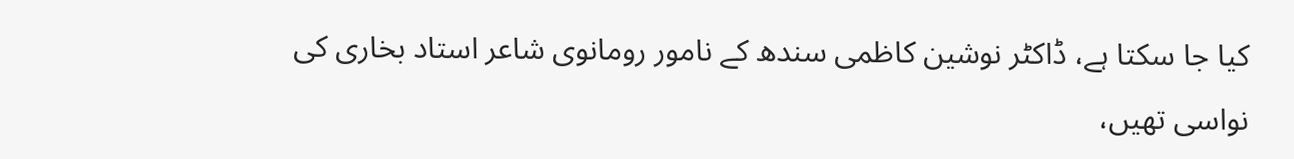کیا جا سکتا ہے، ڈاکٹر نوشین کاظمی سندھ کے نامور رومانوی شاعر استاد بخاری کی نواسی تھیں،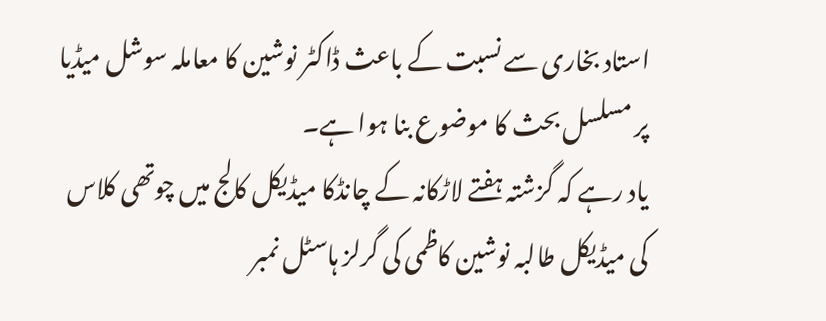استاد بخاری سے نسبت کے باعث ڈاکٹر نوشین کا معاملہ سوشل میڈیا پر مسلسل بحث کا موضوع بنا ہوا ہے۔
یاد رہے کہ گزشتہ ہفتے لاڑکانہ کے چانڈکا میڈیکل کالج میں چوتھی کلاس کی میڈیکل طالبہ نوشین کاظمی کی گرلز ہاسٹل نمبر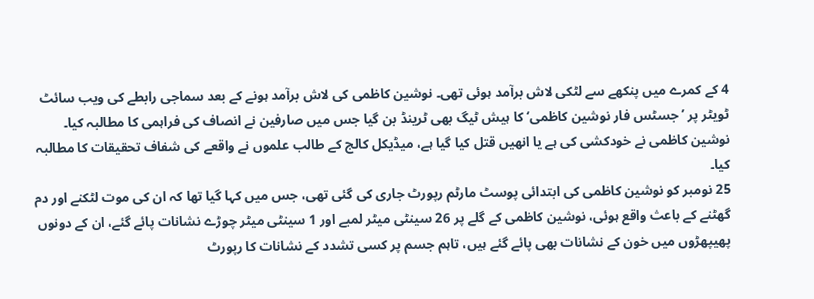4 کے کمرے میں پنکھے سے لٹکی لاش برآمد ہوئی تھی۔ نوشین کاظمی کی لاش برآمد ہونے کے بعد سماجی رابطے کی ویب سائٹ ٹویٹر پر ’جسٹس فار نوشین کاظمی‘ کا ہیش ٹیگ بھی ٹرینڈ بن گیا جس میں صارفین نے انصاف کی فراہمی کا مطالبہ کیا۔
نوشین کاظمی نے خودکشی کی ہے یا انھیں قتل کیا گیا ہے، میڈیکل کالج کے طالب علموں نے واقعے کی شفاف تحقیقات کا مطالبہ کیا۔
25 نومبر کو نوشین کاظمی کی ابتدائی پوسٹ مارٹم رپورٹ جاری کی گئی تھی، جس میں کہا گیا تھا کہ ان کی موت لٹکنے اور دم گھٹنے کے باعث واقع ہوئی، نوشین کاظمی کے گلے پر 26 سینٹی میٹر لمبے اور 1 سینٹی میٹر چوڑے نشانات پائے گئے، ان کے دونوں پھیپھڑوں میں خون کے نشانات بھی پائے گئے ہیں، تاہم جسم پر کسی تشدد کے نشانات کا رپورٹ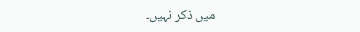میں ذکر نہیں۔